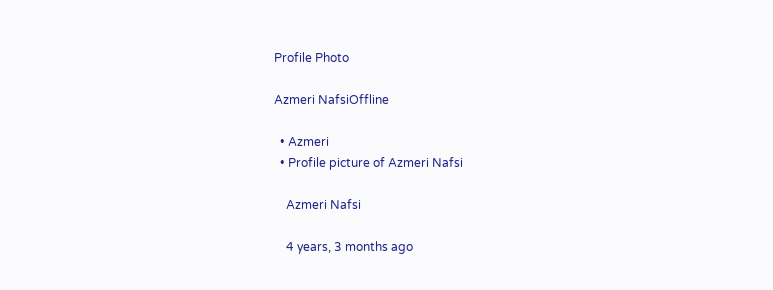Profile Photo

Azmeri NafsiOffline

  • Azmeri
  • Profile picture of Azmeri Nafsi

    Azmeri Nafsi

    4 years, 3 months ago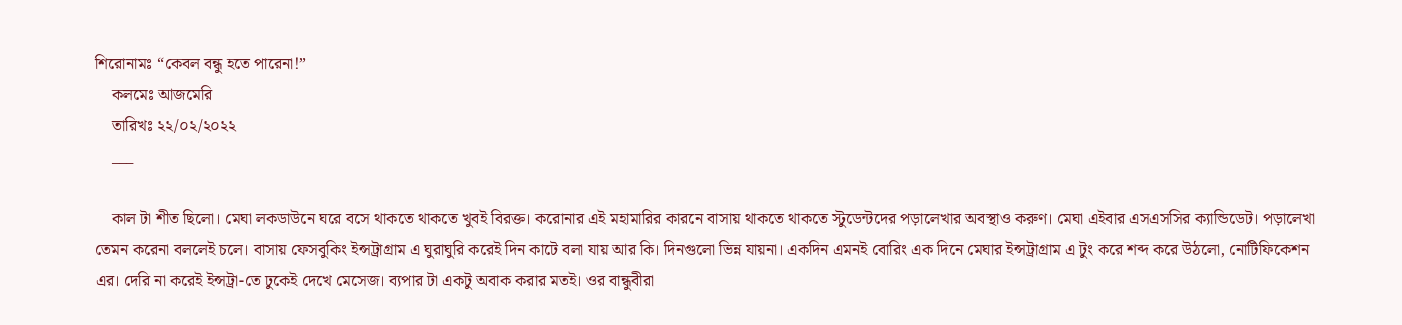শিরোনামঃ “কেবল বন্ধু হতে পারেনা!”
    কলমেঃ আজমেরি
    তারিখঃ ২২/০২/২০২২
    ___

    কাল টা শীত ছিলো। মেঘা লকডাউনে ঘরে বসে থাকতে থাকতে খুবই বিরক্ত। করোনার এই মহামারির কারনে বাসায় থাকতে থাকতে স্টুডেন্টদের পড়ালেখার অবস্থাও করুণ। মেঘা এইবার এসএসসির ক্যান্ডিডেট। পড়ালেখা তেমন করেনা বললেই চলে। বাসায় ফেসবুকিং ইন্সট্রাগ্রাম এ ঘুরাঘুরি করেই দিন কাটে বলা যায় আর কি। দিনগুলো ভিন্ন যায়না। একদিন এমনই বোরিং এক দিনে মেঘার ইন্সট্রাগ্রাম এ টুং করে শব্দ করে উঠলো, নোটিফিকেশন এর। দেরি না করেই ইন্সট্রা-তে ঢুকেই দেখে মেসেজ। ব্যপার টা একটু অবাক করার মতই। ওর বান্ধুবীরা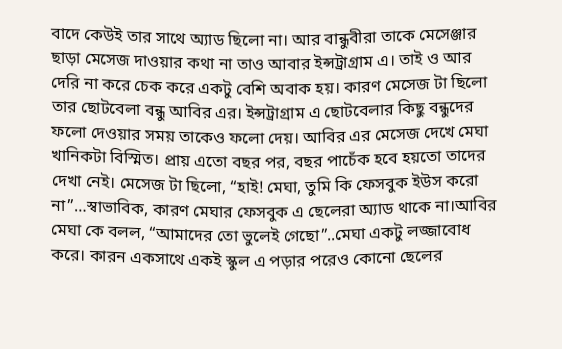বাদে কেউই তার সাথে অ্যাড ছিলো না। আর বান্ধুবীরা তাকে মেসেঞ্জার ছাড়া মেসেজ দাওয়ার কথা না তাও আবার ইন্সট্রাগ্রাম এ। তাই ও আর দেরি না করে চেক করে একটু বেশি অবাক হয়। কারণ মেসেজ টা ছিলো তার ছোটবেলা বন্ধু আবির এর। ইন্সট্রাগ্রাম এ ছোটবেলার কিছু বন্ধুদের ফলো দেওয়ার সময় তাকেও ফলো দেয়। আবির এর মেসেজ দেখে মেঘা খানিকটা বিস্মিত। প্রায় এতো বছর পর, বছর পাচেঁক হবে হয়তো তাদের দেখা নেই। মেসেজ টা ছিলো, “হাই! মেঘা, তুমি কি ফেসবুক ইউস করো না”…স্বাভাবিক, কারণ মেঘার ফেসবুক এ ছেলেরা অ্যাড থাকে না।আবির মেঘা কে বলল, “আমাদের তো ভুলেই গেছো”..মেঘা একটু লজ্জাবোধ করে। কারন একসাথে একই স্কুল এ পড়ার পরেও কোনো ছেলের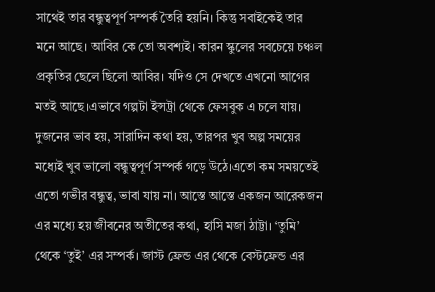সাথেই তার বন্ধুত্বপূর্ণ সম্পর্ক তৈরি হয়নি। কিন্তু সবাইকেই তার মনে আছে। আবির কে তো অবশ্যই। কারন স্কুলের সবচেয়ে চঞ্চল প্রকৃতির ছেলে ছিলো আবির। যদিও সে দেখতে এখনো আগের মতই আছে।এভাবে গল্পটা ইন্সট্রা থেকে ফেসবুক এ চলে যায়। দুজনের ভাব হয়, সারাদিন কথা হয়, তারপর খুব অল্প সময়ের মধ্যেই খুব ভালো বন্ধুত্বপূর্ণ সম্পর্ক গড়ে উঠে।এতো কম সময়তেই এতো গভীর বন্ধুত্ব, ভাবা যায় না। আস্তে আস্তে একজন আরেকজন এর মধ্যে হয় জীবনের অতীতের কথা, হাসি মজা ঠাট্টা। ‘তুমি’ থেকে ‘তুই’ এর সম্পর্ক। জাস্ট ফ্রেন্ড এর থেকে বেস্টফ্রেন্ড এর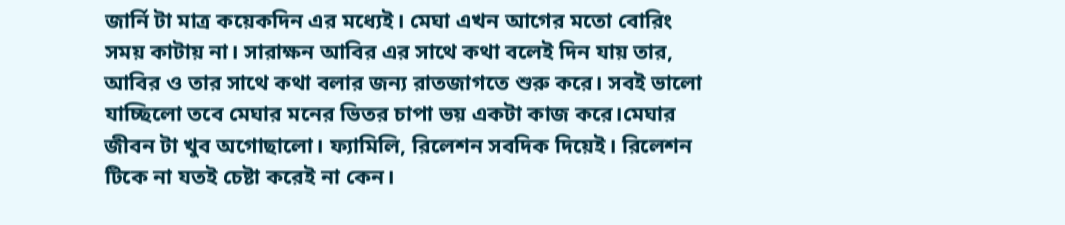জার্নি টা মাত্র কয়েকদিন এর মধ্যেই। মেঘা এখন আগের মতো বোরিং সময় কাটায় না। সারাক্ষন আবির এর সাথে কথা বলেই দিন যায় তার, আবির ও তার সাথে কথা বলার জন্য রাতজাগতে শুরু করে। সবই ভালো যাচ্ছিলো তবে মেঘার মনের ভিতর চাপা ভয় একটা কাজ করে।মেঘার জীবন টা খুব অগোছালো। ফ্যামিলি, রিলেশন সবদিক দিয়েই। রিলেশন টিকে না যতই চেষ্টা করেই না কেন।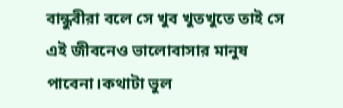বান্ধুবীরা বলে সে খুব খুতখুতে তাই সে এই জীবনেও ভালোবাসার মানুষ পাবেনা।কথাটা ভুল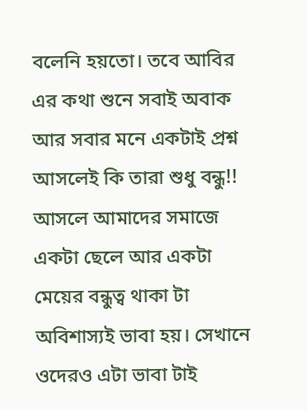বলেনি হয়তো। তবে আবির এর কথা শুনে সবাই অবাক আর সবার মনে একটাই প্রশ্ন আসলেই কি তারা শুধু বন্ধু!! আসলে আমাদের সমাজে একটা ছেলে আর একটা মেয়ের বন্ধুত্ব থাকা টা অবিশাস্যই ভাবা হয়। সেখানে ওদেরও এটা ভাবা টাই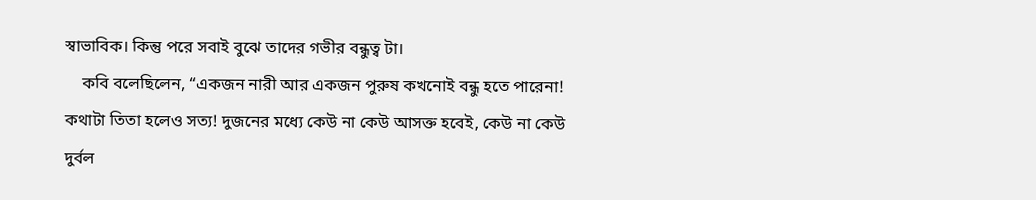স্বাভাবিক। কিন্তু পরে সবাই বুঝে তাদের গভীর বন্ধুত্ব টা।
    কবি বলেছিলেন, “একজন নারী আর একজন পুরুষ কখনোই বন্ধু হতে পারেনা! কথাটা তিতা হলেও সত্য! দুজনের মধ্যে কেউ না কেউ আসক্ত হবেই, কেউ না কেউ দুর্বল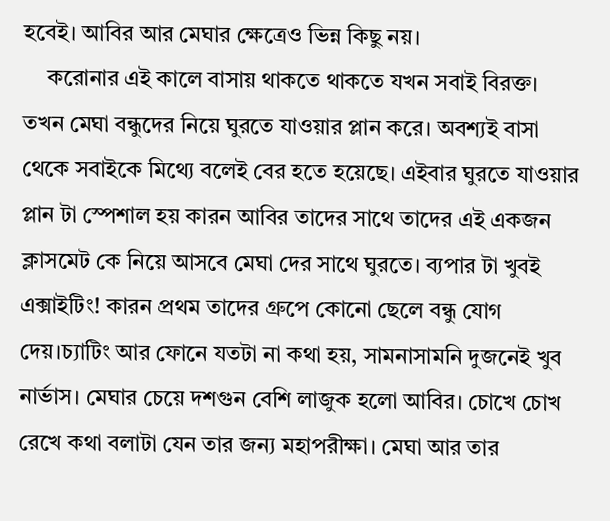হবেই। আবির আর মেঘার ক্ষেত্রেও ভিন্ন কিছু নয়।
    করোনার এই কালে বাসায় থাকতে থাকতে যখন সবাই বিরক্ত। তখন মেঘা বন্ধুদের নিয়ে ঘুরতে যাওয়ার প্লান করে। অবশ্যই বাসা থেকে সবাইকে মিথ্যে বলেই বের হতে হয়েছে। এইবার ঘুরতে যাওয়ার প্লান টা স্পেশাল হয় কারন আবির তাদের সাথে তাদের এই একজন ক্লাসমেট কে নিয়ে আসবে মেঘা দের সাথে ঘুরতে। ব্যপার টা খুবই এক্সাইটিং! কারন প্রথম তাদের গ্রুপে কোনো ছেলে বন্ধু যোগ দেয়।চ্যাটিং আর ফোনে যতটা না কথা হয়, সামনাসামনি দুজনেই খুব নার্ভাস। মেঘার চেয়ে দশগুন বেশি লাজুক হলো আবির। চোখে চোখ রেখে কথা বলাটা যেন তার জন্য মহাপরীক্ষা। মেঘা আর তার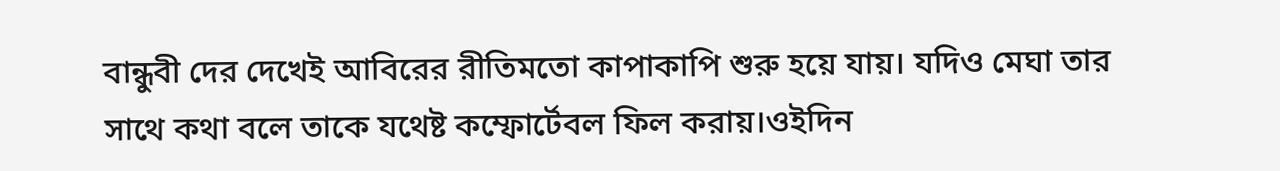বান্ধুবী দের দেখেই আবিরের রীতিমতো কাপাকাপি শুরু হয়ে যায়। যদিও মেঘা তার সাথে কথা বলে তাকে যথেষ্ট কম্ফোর্টেবল ফিল করায়।ওইদিন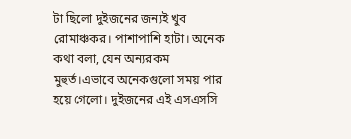টা ছিলো দুইজনের জন্যই খুব রোমাঞ্চকর। পাশাপাশি হাটা। অনেক কথা বলা, যেন অন্যরকম মুহুর্ত।এভাবে অনেকগুলো সময় পার হয়ে গেলো। দুইজনের এই এসএসসি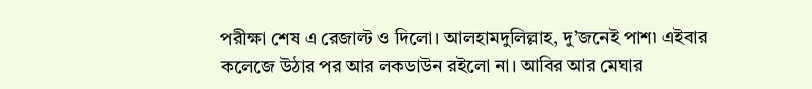পরীক্ষা শেষ এ রেজাল্ট ও দিলো। আলহামদুলিল্লাহ, দু’জনেই পাশ৷ এইবার কলেজে উঠার পর আর লকডাউন রইলো না। আবির আর মেঘার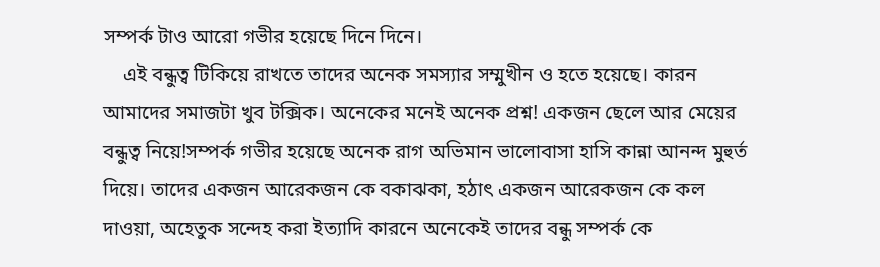সম্পর্ক টাও আরো গভীর হয়েছে দিনে দিনে।
    এই বন্ধুত্ব টিকিয়ে রাখতে তাদের অনেক সমস্যার সম্মুখীন ও হতে হয়েছে। কারন আমাদের সমাজটা খুব টক্সিক। অনেকের মনেই অনেক প্রশ্ন! একজন ছেলে আর মেয়ের বন্ধুত্ব নিয়ে!সম্পর্ক গভীর হয়েছে অনেক রাগ অভিমান ভালোবাসা হাসি কান্না আনন্দ মুহুর্ত দিয়ে। তাদের একজন আরেকজন কে বকাঝকা, হঠাৎ একজন আরেকজন কে কল দাওয়া, অহেতুক সন্দেহ করা ইত্যাদি কারনে অনেকেই তাদের বন্ধু সম্পর্ক কে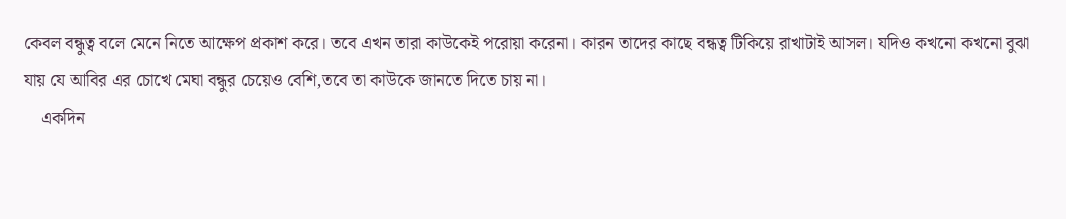কেবল বন্ধুত্ব বলে মেনে নিতে আক্ষেপ প্রকাশ করে। তবে এখন তারা কাউকেই পরোয়া করেনা। কারন তাদের কাছে বন্ধত্ব টিকিয়ে রাখাটাই আসল। যদিও কখনো কখনো বুঝা যায় যে আবির এর চোখে মেঘা বন্ধুর চেয়েও বেশি,তবে তা কাউকে জানতে দিতে চায় না।
    একদিন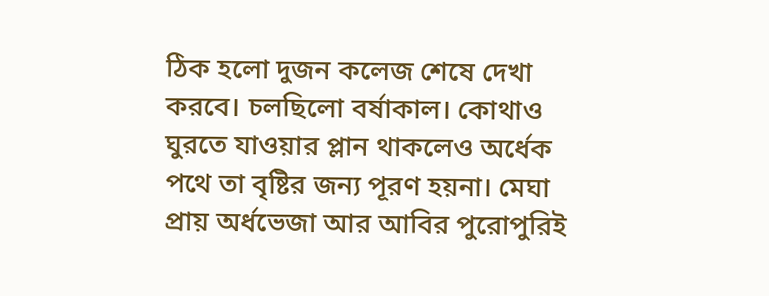ঠিক হলো দুজন কলেজ শেষে দেখা করবে। চলছিলো বর্ষাকাল। কোথাও ঘুরতে যাওয়ার প্লান থাকলেও অর্ধেক পথে তা বৃষ্টির জন্য পূরণ হয়না। মেঘা প্রায় অর্ধভেজা আর আবির পুরোপুরিই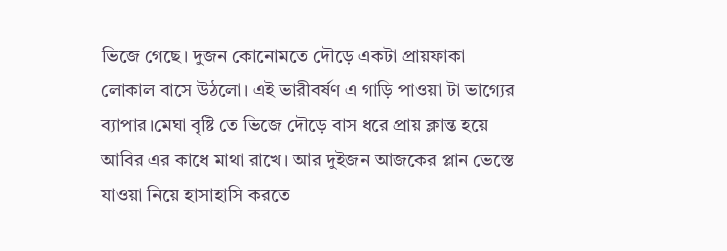ভিজে গেছে। দুজন কোনোমতে দৌড়ে একটা প্রায়ফাকা লোকাল বাসে উঠলো। এই ভারীবর্ষণ এ গাড়ি পাওয়া টা ভাগ্যের ব্যাপার।মেঘা বৃষ্টি তে ভিজে দৌড়ে বাস ধরে প্রায় ক্লান্ত হয়ে আবির এর কাধে মাথা রাখে। আর দুইজন আজকের প্লান ভেস্তে যাওয়া নিয়ে হাসাহাসি করতে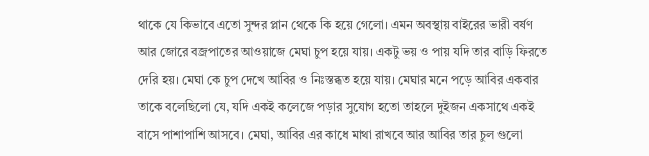থাকে যে কিভাবে এতো সুন্দর প্লান থেকে কি হয়ে গেলো। এমন অবস্থায় বাইরের ভারী বর্ষণ আর জোরে বজ্রপাতের আওয়াজে মেঘা চুপ হয়ে যায়। একটু ভয় ও পায় যদি তার বাড়ি ফিরতে দেরি হয়। মেঘা কে চুপ দেখে আবির ও নিঃস্তব্ধত হয়ে যায়। মেঘার মনে পড়ে আবির একবার তাকে বলেছিলো যে, যদি একই কলেজে পড়ার সুযোগ হতো তাহলে দুইজন একসাথে একই বাসে পাশাপাশি আসবে। মেঘা, আবির এর কাধে মাথা রাখবে আর আবির তার চুল গুলো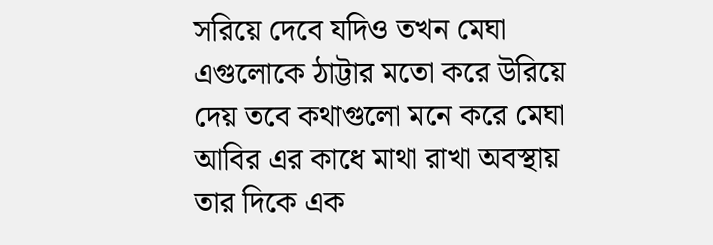সরিয়ে দেবে যদিও তখন মেঘা এগুলোকে ঠাট্টার মতো করে উরিয়ে দেয় তবে কথাগুলো মনে করে মেঘা আবির এর কাধে মাথা রাখা অবস্থায় তার দিকে এক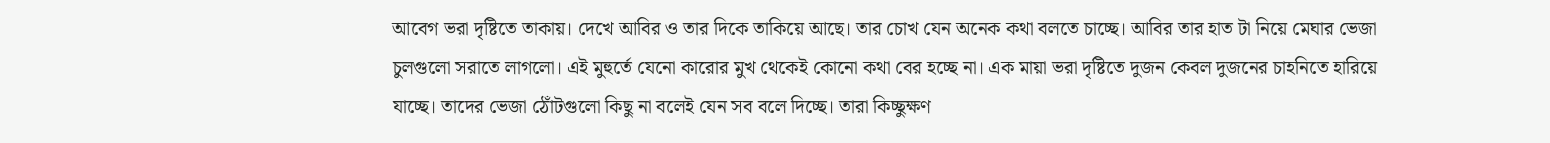আবেগ ভরা দৃষ্টিতে তাকায়। দেখে আবির ও তার দিকে তাকিয়ে আছে। তার চোখ যেন অনেক কথা বলতে চাচ্ছে। আবির তার হাত টা নিয়ে মেঘার ভেজা চুলগুলো সরাতে লাগলো। এই মুহুর্তে যেনো কারোর মুখ থেকেই কোনো কথা বের হচ্ছে না। এক মায়া ভরা দৃষ্টিতে দুজন কেবল দুজনের চাহনিতে হারিয়ে যাচ্ছে। তাদের ভেজা ঠোঁটগুলো কিছু না বলেই যেন সব বলে দিচ্ছে। তারা কিচ্ছুক্ষণ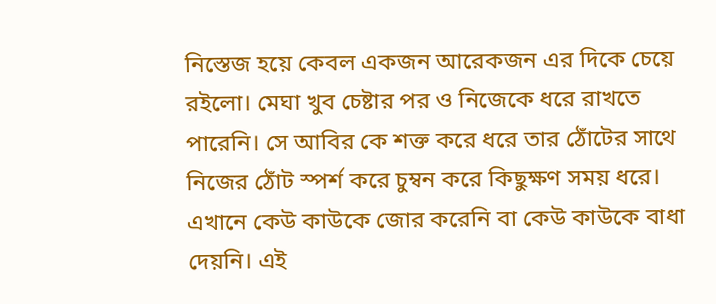নিস্তেজ হয়ে কেবল একজন আরেকজন এর দিকে চেয়ে রইলো। মেঘা খুব চেষ্টার পর ও নিজেকে ধরে রাখতে পারেনি। সে আবির কে শক্ত করে ধরে তার ঠোঁটের সাথে নিজের ঠোঁট স্পর্শ করে চুম্বন করে কিছুক্ষণ সময় ধরে। এখানে কেউ কাউকে জোর করেনি বা কেউ কাউকে বাধা দেয়নি। এই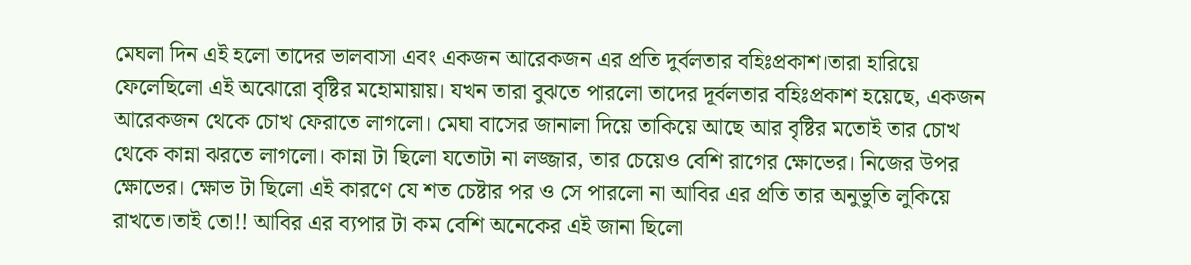মেঘলা দিন এই হলো তাদের ভালবাসা এবং একজন আরেকজন এর প্রতি দুর্বলতার বহিঃপ্রকাশ।তারা হারিয়ে ফেলেছিলো এই অঝোরো বৃষ্টির মহোমায়ায়। যখন তারা বুঝতে পারলো তাদের দূর্বলতার বহিঃপ্রকাশ হয়েছে, একজন আরেকজন থেকে চোখ ফেরাতে লাগলো। মেঘা বাসের জানালা দিয়ে তাকিয়ে আছে আর বৃষ্টির মতোই তার চোখ থেকে কান্না ঝরতে লাগলো। কান্না টা ছিলো যতোটা না লজ্জার, তার চেয়েও বেশি রাগের ক্ষোভের। নিজের উপর ক্ষোভের। ক্ষোভ টা ছিলো এই কারণে যে শত চেষ্টার পর ও সে পারলো না আবির এর প্রতি তার অনুভুতি লুকিয়ে রাখতে।তাই তো!! আবির এর ব্যপার টা কম বেশি অনেকের এই জানা ছিলো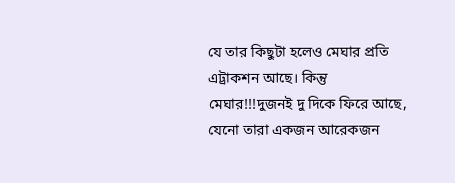যে তার কিছুটা হলেও মেঘার প্রতি এট্রাকশন আছে। কিন্তু মেঘার!!!দুজনই দু দিকে ফিরে আছে, যেনো তারা একজন আরেকজন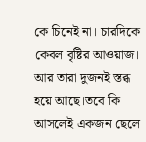কে চিনেই না। চারদিকে কেবল বৃষ্টির আওয়াজ। আর তারা দুজনই স্তব্ধ হয়ে আছে।তবে কি আসলেই একজন ছেলে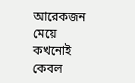আরেকজন মেয়ে কখনোই কেবল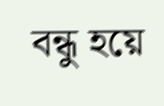বন্ধু হয়ে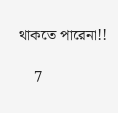থাকতে পারেনা!!

    7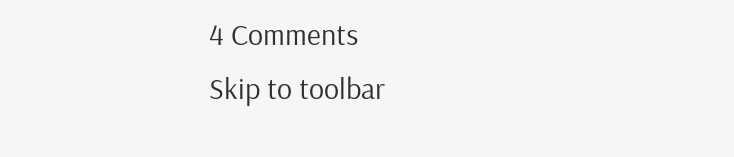4 Comments
Skip to toolbar